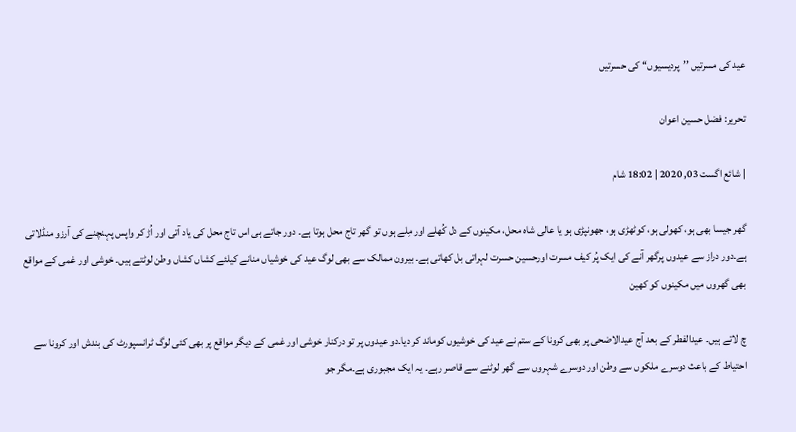عید کی مسرتیں ’’پردیسیوں‘‘ کی حسرتیں

تحریر: فضل حسین اعوان

| شائع اگست 03, 2020 | 18:02 شام

گھر جیسا بھی ہو، کھولی ہو، کوٹھڑی ہو، جھونپڑی ہو یا عالی شاہ محل، مکینوں کے دل کُھلے اور مِلے ہوں تو گھر تاج محل ہوتا ہے۔ دور جاتے ہی اس تاج محل کی یاد آتی اور اُڑ کر واپس پہنچنے کی آرزو منڈلاتی ہے۔دور دراز سے عیدوں پرگھر آنے کی ایک پُر کیف مسرت اورحسین حسرت لہراتی بل کھاتی ہے۔ بیرون ممالک سے بھی لوگ عید کی خوشیاں منانے کیلئے کشاں کشاں وطن لوٹتے ہیں۔ خوشی اور غمی کے مواقع بھی گھروں میں مکینوں کو کھین

چ لاتے ہیں۔ عیدالفطر کے بعد آج عیدالاضحی پر بھی کرونا کے ستم نے عید کی خوشیوں کوماند کر دیا۔دو عیدوں پر تو درکنار خوشی اور غمی کے دیگر مواقع پر بھی کئی لوگ ٹرانسپورٹ کی بندش اور کرونا سے احتیاط کے باعث دوسرے ملکوں سے وطن اور دوسرے شہروں سے گھر لوٹنے سے قاصر رہے۔ یہ ایک مجبوری ہے۔مگر جو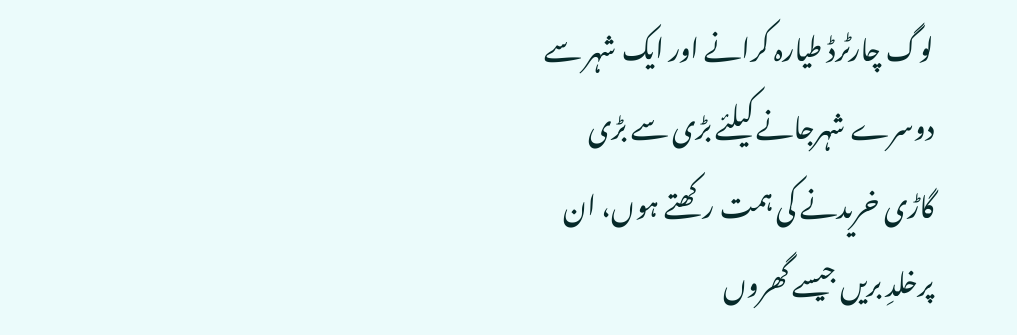لوگ چارٹرڈ طیارہ کرانے اور ایک شہر سے دوسرے شہرجانے کیلئے بڑی سے بڑی گاڑی خریدنے کی ہمت رکھتے ہوں، ان پرخلدِ بریں جیسے گھروں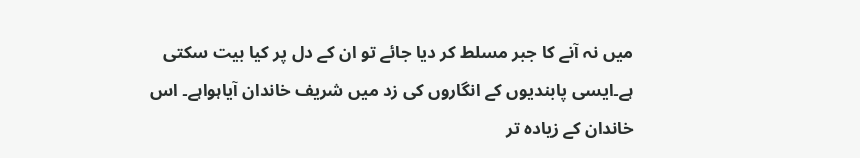میں نہ آنے کا جبر مسلط کر دیا جائے تو ان کے دل پر کیا بیت سکتی ہے۔ایسی پابندیوں کے انگاروں کی زد میں شریف خاندان آیاہواہے۔ اس خاندان کے زیادہ تر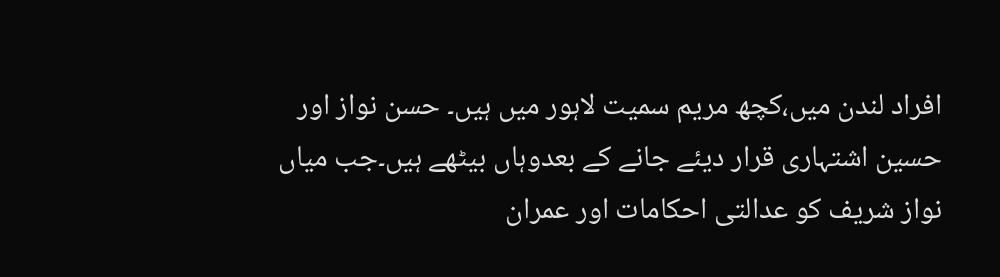افراد لندن میں،کچھ مریم سمیت لاہور میں ہیں۔ حسن نواز اور حسین اشتہاری قرار دیئے جانے کے بعدوہاں بیٹھے ہیں۔جب میاں نواز شریف کو عدالتی احکامات اور عمران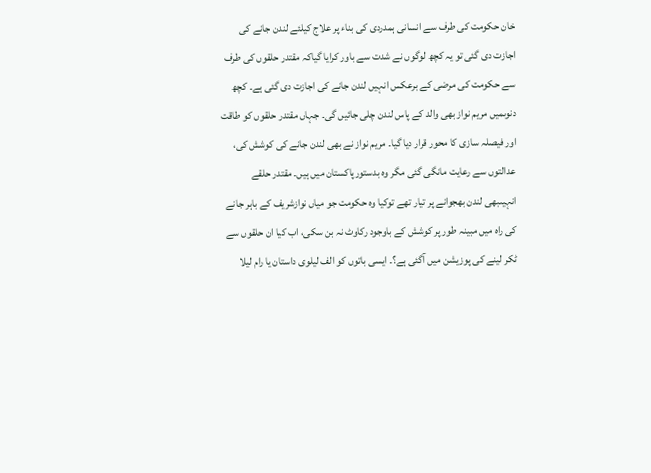خان حکومت کی طرف سے انسانی ہمدردی کی بناء پر علاج کیلئے لندن جانے کی اجازت دی گئی تو یہ کچھ لوگوں نے شدت سے باور کرایا گیاکہ مقتدر حلقوں کی طرف سے حکومت کی مرضی کے برعکس انہیں لندن جانے کی اجازت دی گئی ہے۔ کچھ دنوںمیں مریم نواز بھی والد کے پاس لندن چلی جائیں گی۔ جہاں مقتدر حلقوں کو طاقت اور فیصلہ سازی کا محور قرار دیا گیا۔ مریم نواز نے بھی لندن جانے کی کوشش کی، عدالتوں سے رعایت مانگی گئی مگر وہ بدستورپاکستان میں ہیں۔ مقتدر حلقے انہیںبھی لندن بھجوانے پر تیار تھے توکیا وہ حکومت جو میاں نوازشریف کے باہر جانے کی راہ میں مبینہ طور پر کوشش کے باوجود رکاوٹ نہ بن سکی، اب کیا ان حلقوں سے ٹکر لینے کی پوزیشن میں آگئی ہے؟۔ ایسی باتوں کو الف لیلوی داستان یا رام لیلا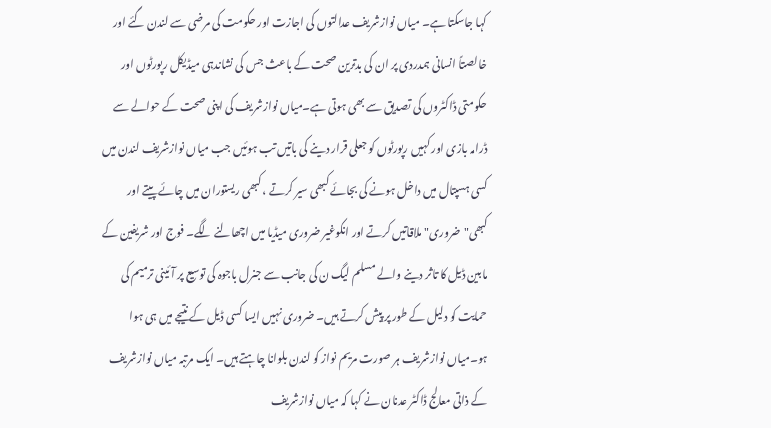کہا جاسکتا ہے۔ میاں نوازشریف عدالتوں کی اجازت اور حکومت کی مرضی سے لندن گئے اور خالصتاً انسانی ہمدردی پر ان کی بدترین صحت کے باعث جس کی نشاندہی میڈیکل رپورٹوں اور حکومتی ڈاکٹروں کی تصدیق سے بھی ہوتی ہے۔میاں نوازشریف کی اپنی صحت کے حوالے سے ڈرامہ بازی اور کہیں رپورٹوں کو جعلی قرار دینے کی باتیں تب ہوئیں جب میاں نوازشریف لندن میں کسی ہسپتال میں داخل ہونے کی بجائے کبھی سیر کرتے ، کبھی ریستوران میں چائے پیتے اور کبھی"ضروری" ملاقاتیں کرتے اور انکوغیر ضروری میڈیا میں اچھالنے لگے۔ فوج اور شریفین کے مابین ڈیل کا تاثر دینے والے مسلم لیگ ن کی جانب سے جنرل باجوہ کی توسیع پر آئینی ترمیم کی حمایت کو دلیل کے طور پر پیش کرتے ہیں۔ ضروری نہیں ایسا کسی ڈیل کے نتیجے میں ہی ہوا ہو۔میاں نوازشریف ہر صورت مریم نواز کو لندن بلوانا چاہتے ہیں۔ ایک مرتبہ میاں نوازشریف کے ذاتی معالج ڈاکٹر عدنان نے کہا کہ میاں نوازشریف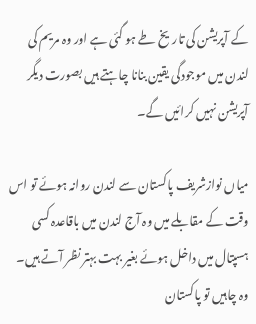کے آپریشن کی تاریخ طے ہو گئی ہے اور وہ مریم کی لندن میں موجودگی یقین بنانا چاہتے ہیں بصورت دیگر آپریشن نہیں کرائیں گے۔

میاں نوازشریف پاکستان سے لندن روانہ ہوئے تو اس وقت کے مقابلے میں وہ آج لندن میں باقاعدہ کسی ہسپتال میں داخل ہوئے بغیر بہت بہتر نظر آتے ہیں۔ وہ چاہیں تو پاکستان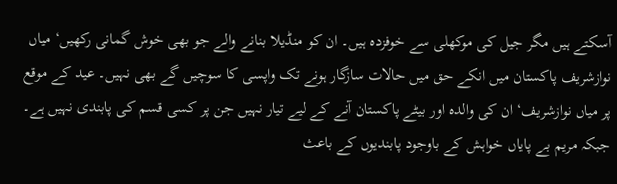آسکتے ہیں مگر جیل کی موکھلی سے خوفزدہ ہیں۔ ان کو منڈیلا بنانے والے جو بھی خوش گمانی رکھیں‘ میاں نوازشریف پاکستان میں انکے حق میں حالات سازگار ہونے تک واپسی کا سوچیں گے بھی نہیں۔ عید کے موقع پر میاں نوازشریف‘ ان کی والدہ اور بیٹے پاکستان آنے کے لیے تیار نہیں جن پر کسی قسم کی پابندی نہیں ہے۔ جبکہ مریم بے پایاں خواہش کے باوجود پابندیوں کے باعث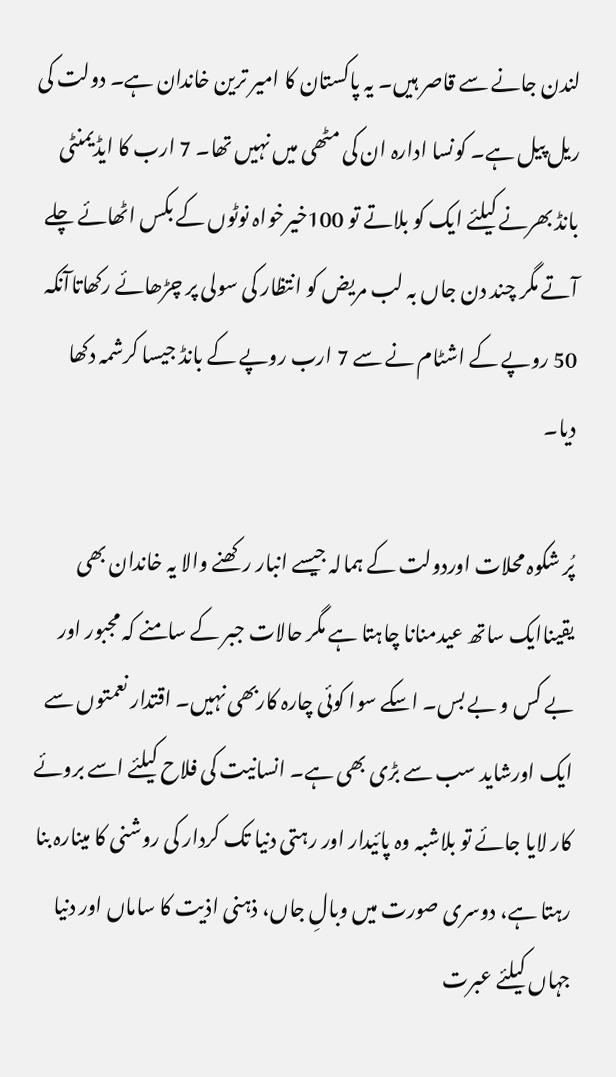لندن جانے سے قاصر ہیں۔ یہ پاکستان کا امیر ترین خاندان ہے۔ دولت کی ریل پیل ہے۔ کونسا ادارہ ان کی مٹھی میں نہیں تھا۔ 7 ارب کا ایڈیمنٹی بانڈ بھرنے کیلئے ایک کو بلاتے تو 100خیرخواہ نوٹوں کے بکس اٹھائے چلے آتے مگر چند دن جاں بہ لب مریض کو انتظار کی سولی پر چڑھائے رکھاتاآنکہ 50 روپے کے اشٹام نے سے 7 ارب روپے کے بانڈ جیسا کرشمہ دکھا دیا۔

پُر شکوہ محلات اوردولت کے ہمالہ جیسے انبار رکھنے والا یہ خاندان بھی یقیناایک ساتھ عیدمنانا چاہتا ہے مگر حالات جبر کے سامنے کہ مجبور اور بے کس و بے بس۔ اسکے سوا کوئی چارہ کاربھی نہیں۔ اقتدار نعمتوں سے ایک اورشاید سب سے بڑی بھی ہے۔ انسانیت کی فلاح کیلئے اسے بروئے کار لایا جائے تو بلاشبہ وہ پائیدار اور رہتی دنیا تک کردار کی روشنی کا مینارہ بنا رہتا ہے، دوسری صورت میں وبالِ جاں، ذہنی اذیت کا ساماں اور دنیا جہاں کیلئے عبرت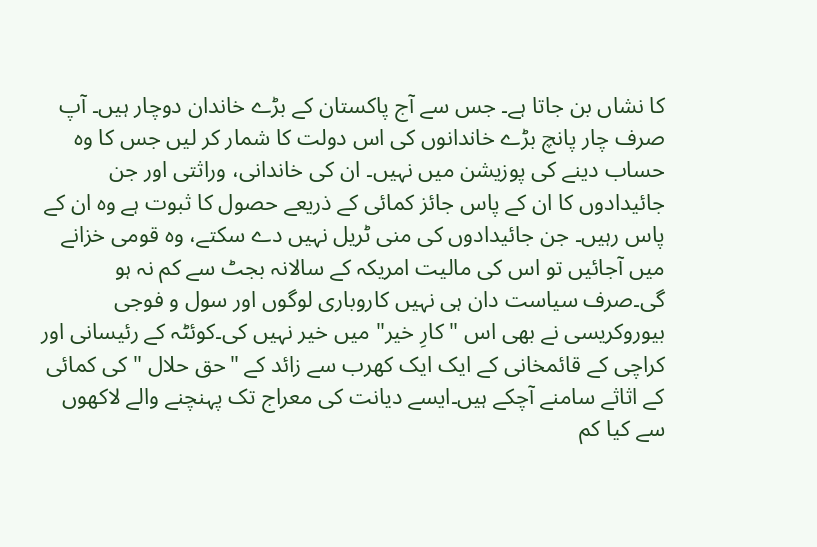کا نشاں بن جاتا ہے۔ جس سے آج پاکستان کے بڑے خاندان دوچار ہیں۔ آپ صرف چار پانچ بڑے خاندانوں کی اس دولت کا شمار کر لیں جس کا وہ حساب دینے کی پوزیشن میں نہیں۔ ان کی خاندانی، وراثتی اور جن جائیدادوں کا ان کے پاس جائز کمائی کے ذریعے حصول کا ثبوت ہے وہ ان کے پاس رہیں۔ جن جائیدادوں کی منی ٹریل نہیں دے سکتے، وہ قومی خزانے میں آجائیں تو اس کی مالیت امریکہ کے سالانہ بجٹ سے کم نہ ہو گی۔صرف سیاست دان ہی نہیں کاروباری لوگوں اور سول و فوجی بیوروکریسی نے بھی اس " کارِ خیر" میں خیر نہیں کی۔کوئٹہ کے رئیسانی اور کراچی کے قائمخانی کے ایک ایک کھرب سے زائد کے "حق حلال " کی کمائی کے اثاثے سامنے آچکے ہیں۔ایسے دیانت کی معراج تک پہنچنے والے لاکھوں سے کیا کم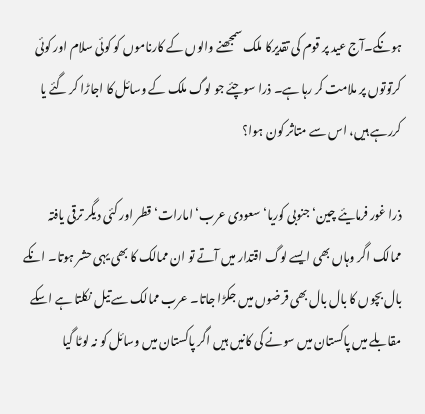ہونگے۔آج عید پر قوم کی تقدیرکا ملک سمجھنے والوں کے کارناموں کو کوئی سلام اور کوئی کرتوتوں پر ملامت کر رہا ہے۔ ذرا سوچئے جو لوگ ملک کے وسائل کا اجاڑا کر گئے یا کررہے ہیں، اس سے متاثر کون ہوا؟

ذرا غور فرمایئے چین‘ جنوبی کوریا‘ سعودی عرب‘ امارات‘ قطر اور کئی دیگر ترقی یافتہ ممالک اگر وہاں بھی ایسے لوگ اقتدار میں آتے تو ان ممالک کا بھی یہی حشر ہوتا۔ انکے بال بچوں کا بال بال بھی قرضوں میں جکڑا جاتا۔ عرب ممالک سے تیل نکلتا ہے اسکے مقابلے میں پاکستان میں سونے کی کانیں ہیں اگر پاکستان میں وسائل کو نہ لوٹا گیا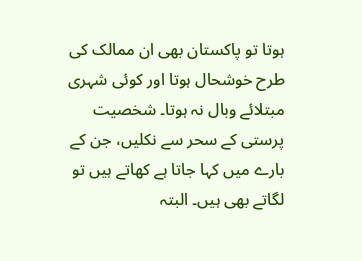ہوتا تو پاکستان بھی ان ممالک کی طرح خوشحال ہوتا اور کوئی شہری مبتلائے وبال نہ ہوتا۔ شخصیت پرستی کے سحر سے نکلیں، جن کے بارے میں کہا جاتا ہے کھاتے ہیں تو لگاتے بھی ہیں۔ البتہ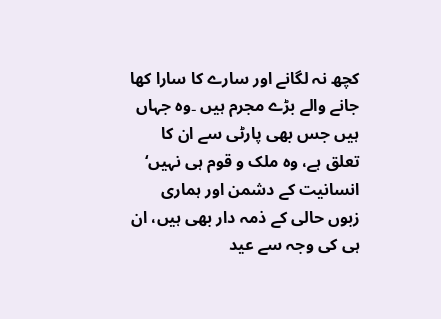کچھ نہ لگانے اور سارے کا سارا کھا جانے والے بڑے مجرم ہیں ۔وہ جہاں ہیں جس بھی پارٹی سے ان کا تعلق ہے، وہ ملک و قوم ہی نہیں‘ انسانیت کے دشمن اور ہماری زبوں حالی کے ذمہ دار بھی ہیں، ان ہی کی وجہ سے عید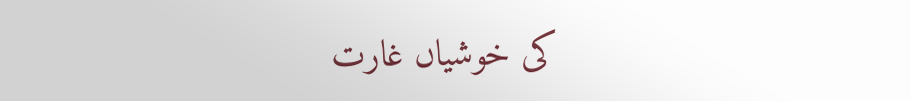کی خوشیاں غارت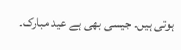ہوتی ہیں۔ جیسی بھی ہے عید مبارک۔